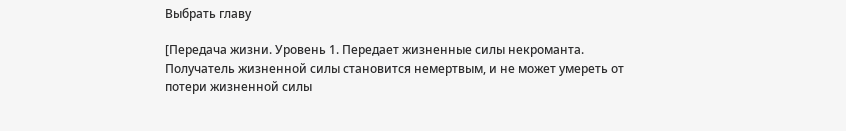Выбрать главу

[Передача жизни. Уровень 1. Передает жизненные силы некроманта. Получатель жизненной силы становится немертвым, и не может умереть от потери жизненной силы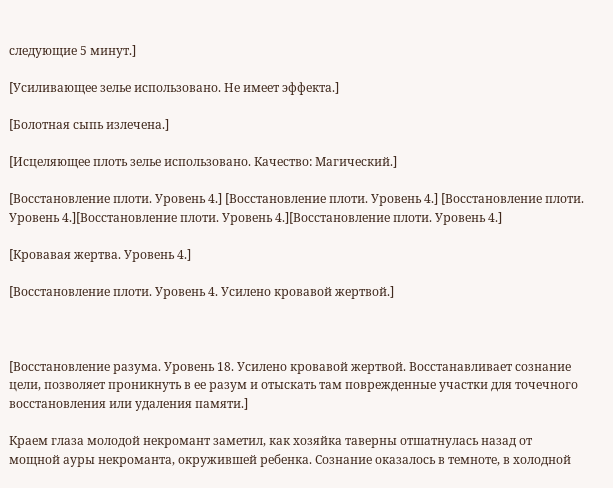следующие 5 минут.]

[Усиливающее зелье использовано. Не имеет эффекта.]

[Болотная сыпь излечена.]

[Исцеляющее плоть зелье использовано. Качество: Магический.]

[Восстановление плоти. Уровень 4.] [Восстановление плоти. Уровень 4.] [Восстановление плоти. Уровень 4.][Восстановление плоти. Уровень 4.][Восстановление плоти. Уровень 4.]

[Кровавая жертва. Уровень 4.]

[Восстановление плоти. Уровень 4. Усилено кровавой жертвой.]



[Восстановление разума. Уровень 18. Усилено кровавой жертвой. Восстанавливает сознание цели, позволяет проникнуть в ее разум и отыскать там поврежденные участки для точечного восстановления или удаления памяти.]

Краем глаза молодой некромант заметил, как хозяйка таверны отшатнулась назад от мощной ауры некроманта, окружившей ребенка. Сознание оказалось в темноте, в холодной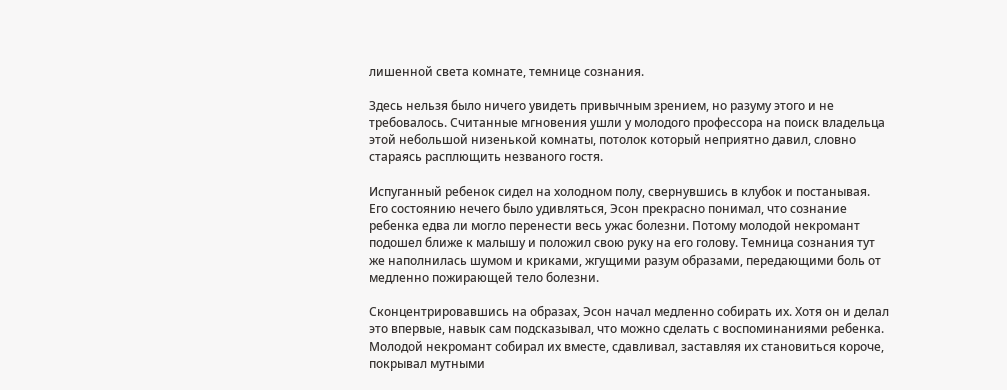лишенной света комнате, темнице сознания.

Здесь нельзя было ничего увидеть привычным зрением, но разуму этого и не требовалось. Считанные мгновения ушли у молодого профессора на поиск владельца этой небольшой низенькой комнаты, потолок который неприятно давил, словно стараясь расплющить незваного гостя.

Испуганный ребенок сидел на холодном полу, свернувшись в клубок и постанывая. Его состоянию нечего было удивляться, Эсон прекрасно понимал, что сознание ребенка едва ли могло перенести весь ужас болезни. Потому молодой некромант подошел ближе к малышу и положил свою руку на его голову. Темница сознания тут же наполнилась шумом и криками, жгущими разум образами, передающими боль от медленно пожирающей тело болезни.

Сконцентрировавшись на образах, Эсон начал медленно собирать их. Хотя он и делал это впервые, навык сам подсказывал, что можно сделать с воспоминаниями ребенка. Молодой некромант собирал их вместе, сдавливал, заставляя их становиться короче, покрывал мутными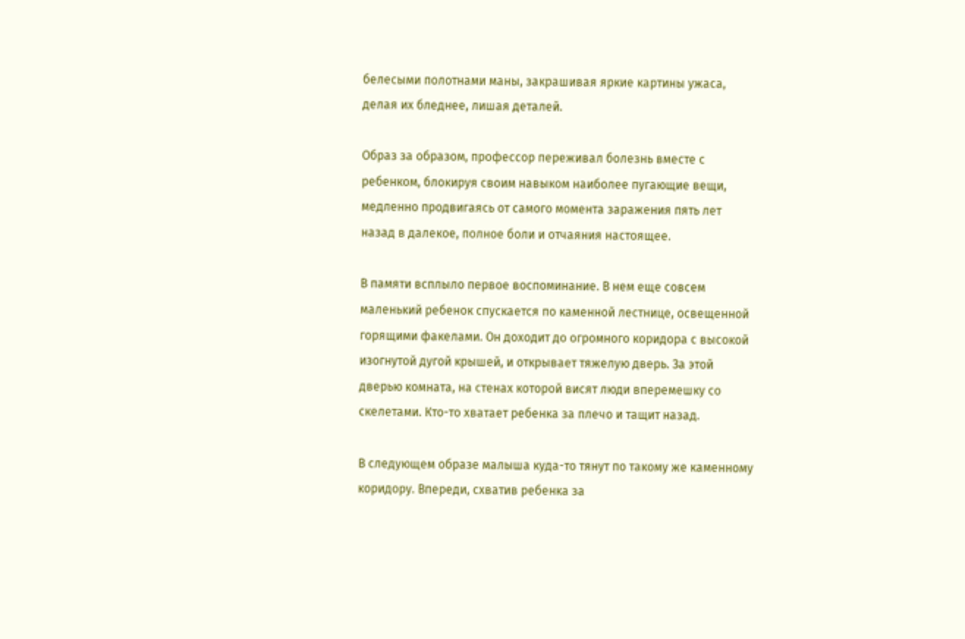белесыми полотнами маны, закрашивая яркие картины ужаса, делая их бледнее, лишая деталей.

Образ за образом, профессор переживал болезнь вместе с ребенком, блокируя своим навыком наиболее пугающие вещи, медленно продвигаясь от самого момента заражения пять лет назад в далекое, полное боли и отчаяния настоящее.

В памяти всплыло первое воспоминание. В нем еще совсем маленький ребенок спускается по каменной лестнице, освещенной горящими факелами. Он доходит до огромного коридора с высокой изогнутой дугой крышей, и открывает тяжелую дверь. За этой дверью комната, на стенах которой висят люди вперемешку со скелетами. Кто-то хватает ребенка за плечо и тащит назад.

В следующем образе малыша куда-то тянут по такому же каменному коридору. Впереди, схватив ребенка за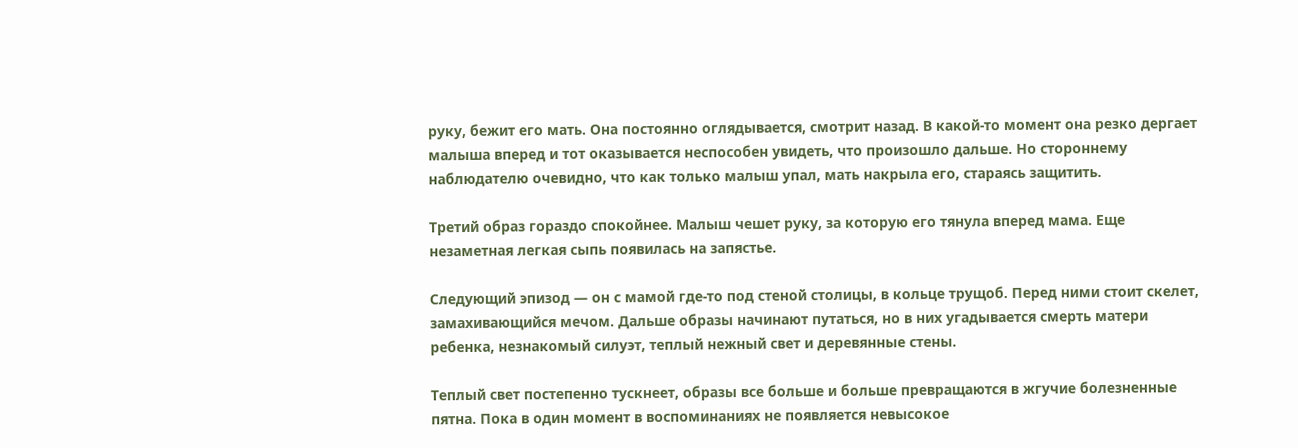руку, бежит его мать. Она постоянно оглядывается, смотрит назад. В какой-то момент она резко дергает малыша вперед и тот оказывается неспособен увидеть, что произошло дальше. Но стороннему наблюдателю очевидно, что как только малыш упал, мать накрыла его, стараясь защитить.

Третий образ гораздо спокойнее. Малыш чешет руку, за которую его тянула вперед мама. Еще незаметная легкая сыпь появилась на запястье.

Следующий эпизод — он с мамой где-то под стеной столицы, в кольце трущоб. Перед ними стоит скелет, замахивающийся мечом. Дальше образы начинают путаться, но в них угадывается смерть матери ребенка, незнакомый силуэт, теплый нежный свет и деревянные стены.

Теплый свет постепенно тускнеет, образы все больше и больше превращаются в жгучие болезненные пятна. Пока в один момент в воспоминаниях не появляется невысокое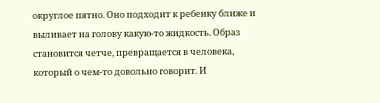округлое пятно. Оно подходит к ребенку ближе и выливает на голову какую-то жидкость. Образ становится четче, превращается в человека, который о чем-то довольно говорит. И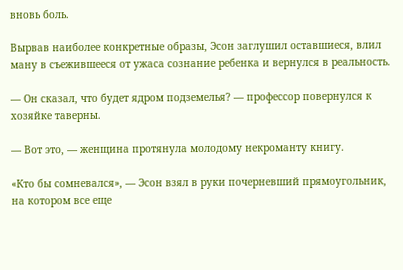вновь боль.

Вырвав наиболее конкретные образы, Эсон заглушил оставшиеся, влил ману в съежившееся от ужаса сознание ребенка и вернулся в реальность.

— Он сказал, что будет ядром подземелья? — профессор повернулся к хозяйке таверны.

— Вот это, — женщина протянула молодому некроманту книгу.

«Кто бы сомневался», — Эсон взял в руки почерневший прямоугольник, на котором все еще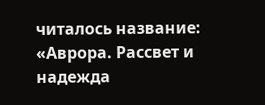читалось название: «Аврора. Рассвет и надежда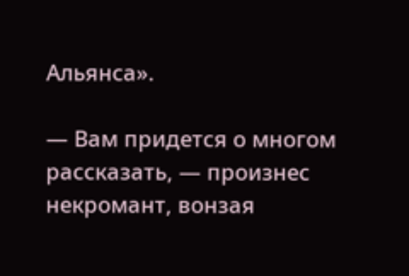Альянса».

— Вам придется о многом рассказать, — произнес некромант, вонзая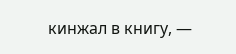кинжал в книгу, —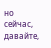но сейчас, давайте,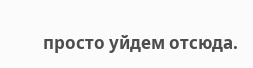просто уйдем отсюда.